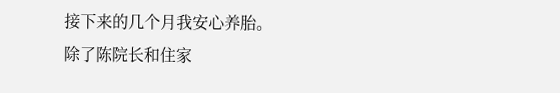接下来的几个月我安心养胎。
除了陈院长和住家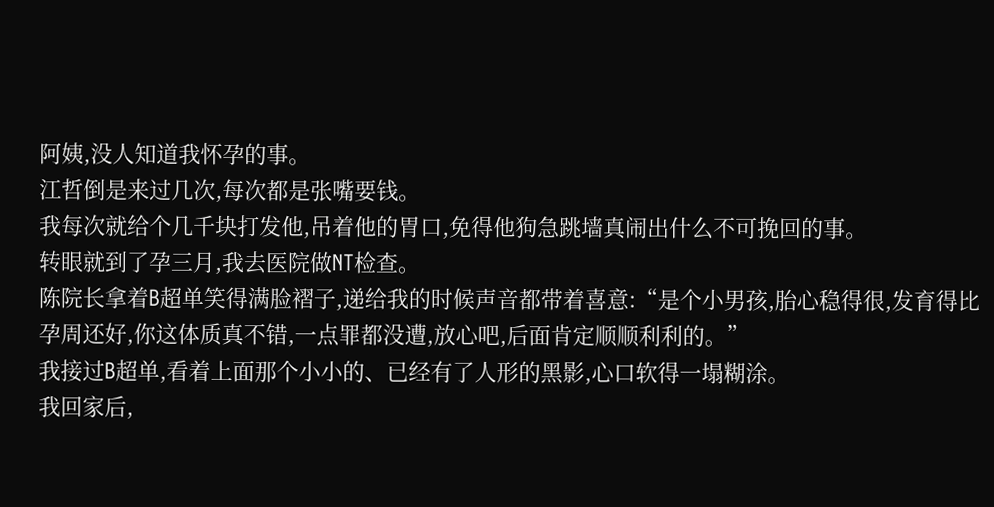阿姨,没人知道我怀孕的事。
江哲倒是来过几次,每次都是张嘴要钱。
我每次就给个几千块打发他,吊着他的胃口,免得他狗急跳墙真闹出什么不可挽回的事。
转眼就到了孕三月,我去医院做NT检查。
陈院长拿着B超单笑得满脸褶子,递给我的时候声音都带着喜意:“是个小男孩,胎心稳得很,发育得比孕周还好,你这体质真不错,一点罪都没遭,放心吧,后面肯定顺顺利利的。”
我接过B超单,看着上面那个小小的、已经有了人形的黑影,心口软得一塌糊涂。
我回家后,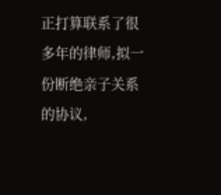正打算联系了很多年的律师,拟一份断绝亲子关系的协议,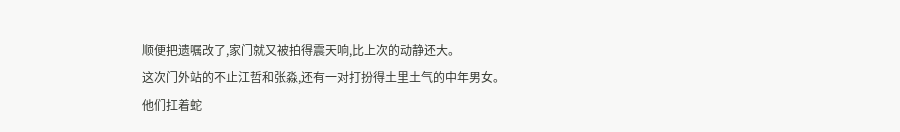顺便把遗嘱改了,家门就又被拍得震天响,比上次的动静还大。
这次门外站的不止江哲和张淼,还有一对打扮得土里土气的中年男女。
他们扛着蛇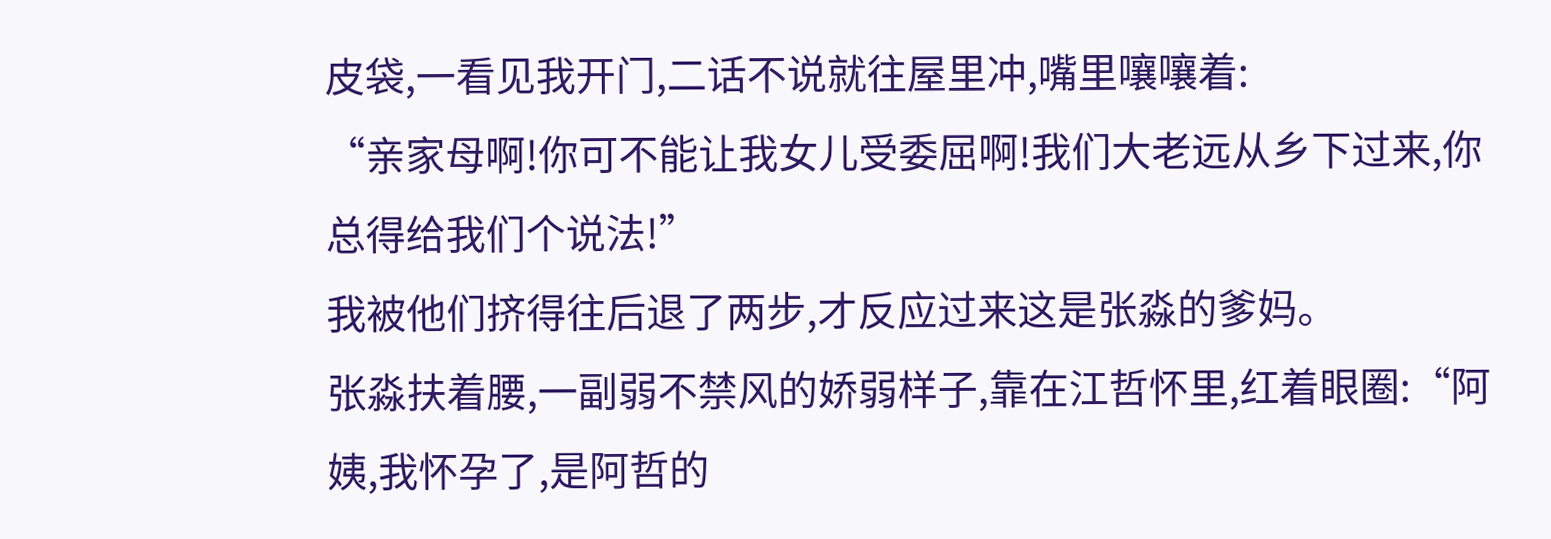皮袋,一看见我开门,二话不说就往屋里冲,嘴里嚷嚷着:
“亲家母啊!你可不能让我女儿受委屈啊!我们大老远从乡下过来,你总得给我们个说法!”
我被他们挤得往后退了两步,才反应过来这是张淼的爹妈。
张淼扶着腰,一副弱不禁风的娇弱样子,靠在江哲怀里,红着眼圈:“阿姨,我怀孕了,是阿哲的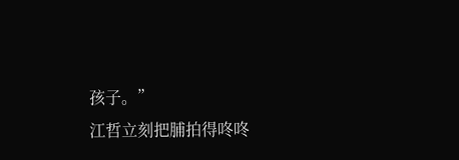孩子。”
江哲立刻把脯拍得咚咚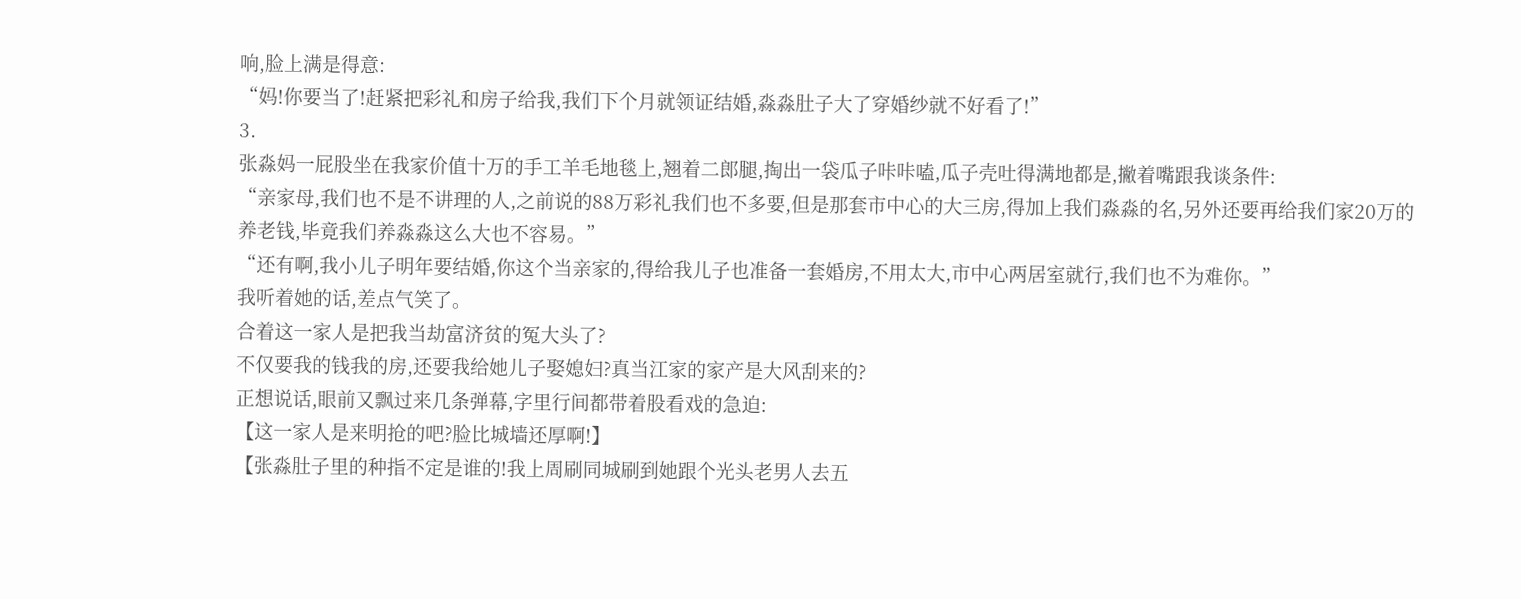响,脸上满是得意:
“妈!你要当了!赶紧把彩礼和房子给我,我们下个月就领证结婚,淼淼肚子大了穿婚纱就不好看了!”
3.
张淼妈一屁股坐在我家价值十万的手工羊毛地毯上,翘着二郎腿,掏出一袋瓜子咔咔嗑,瓜子壳吐得满地都是,撇着嘴跟我谈条件:
“亲家母,我们也不是不讲理的人,之前说的88万彩礼我们也不多要,但是那套市中心的大三房,得加上我们淼淼的名,另外还要再给我们家20万的养老钱,毕竟我们养淼淼这么大也不容易。”
“还有啊,我小儿子明年要结婚,你这个当亲家的,得给我儿子也准备一套婚房,不用太大,市中心两居室就行,我们也不为难你。”
我听着她的话,差点气笑了。
合着这一家人是把我当劫富济贫的冤大头了?
不仅要我的钱我的房,还要我给她儿子娶媳妇?真当江家的家产是大风刮来的?
正想说话,眼前又飘过来几条弹幕,字里行间都带着股看戏的急迫:
【这一家人是来明抢的吧?脸比城墙还厚啊!】
【张淼肚子里的种指不定是谁的!我上周刷同城刷到她跟个光头老男人去五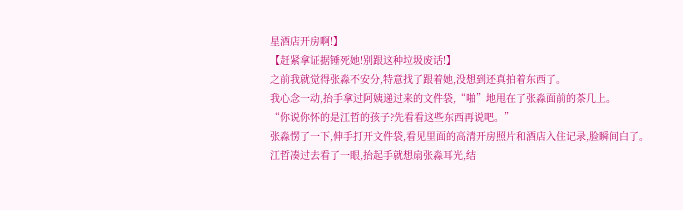星酒店开房啊!】
【赶紧拿证据锤死她!别跟这种垃圾废话!】
之前我就觉得张淼不安分,特意找了跟着她,没想到还真拍着东西了。
我心念一动,抬手拿过阿姨递过来的文件袋,“啪”地甩在了张淼面前的茶几上。
“你说你怀的是江哲的孩子?先看看这些东西再说吧。”
张淼愣了一下,伸手打开文件袋,看见里面的高清开房照片和酒店入住记录,脸瞬间白了。
江哲凑过去看了一眼,抬起手就想扇张淼耳光,结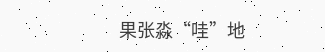果张淼“哇”地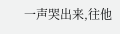一声哭出来,往他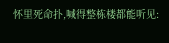怀里死命扑,喊得整栋楼都能听见: